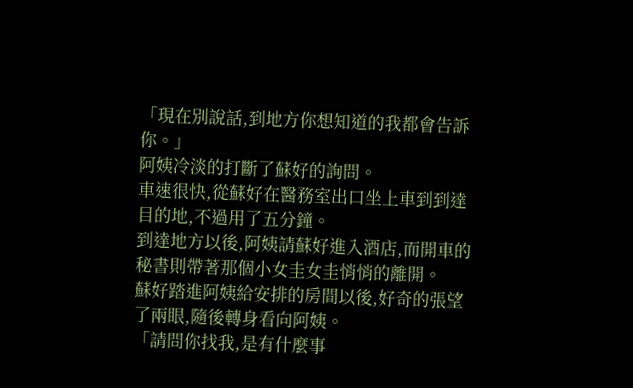「現在別說話,到地方你想知道的我都會告訴你。」
阿姨冷淡的打斷了蘇好的詢問。
車速很快,從蘇好在醫務室出口坐上車到到達目的地,不過用了五分鐘。
到達地方以後,阿姨請蘇好進入酒店,而開車的秘書則帶著那個小女圭女圭悄悄的離開。
蘇好踏進阿姨給安排的房間以後,好奇的張望了兩眼,隨後轉身看向阿姨。
「請問你找我,是有什麼事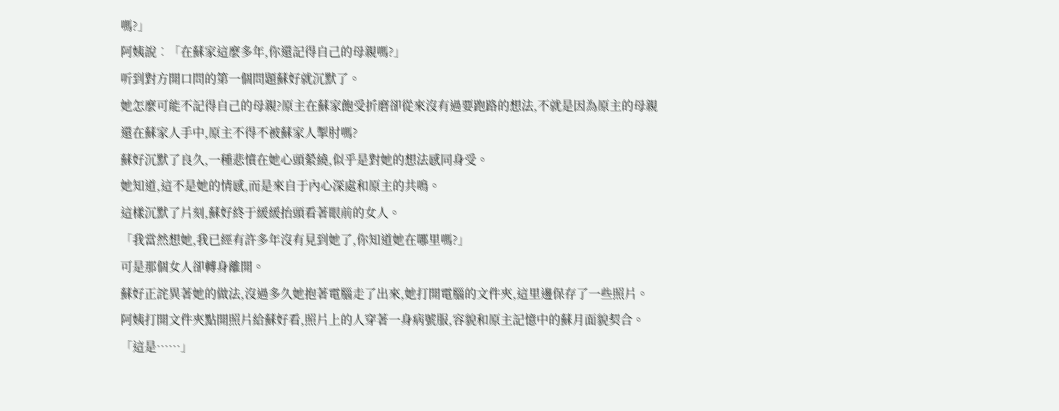嗎?」
阿姨說︰「在蘇家這麼多年,你還記得自己的母親嗎?」
听到對方開口問的第一個問題蘇好就沉默了。
她怎麼可能不記得自己的母親?原主在蘇家飽受折磨卻從來沒有過要跑路的想法,不就是因為原主的母親還在蘇家人手中,原主不得不被蘇家人掣肘嗎?
蘇好沉默了良久,一種悲憤在她心頭縈繞,似乎是對她的想法感同身受。
她知道,這不是她的情感,而是來自于內心深處和原主的共鳴。
這樣沉默了片刻,蘇好終于緩緩抬頭看著眼前的女人。
「我當然想她,我已經有許多年沒有見到她了,你知道她在哪里嗎?」
可是那個女人卻轉身離開。
蘇好正詫異著她的做法,沒過多久她抱著電腦走了出來,她打開電腦的文件夾,這里邊保存了一些照片。
阿姨打開文件夾點開照片給蘇好看,照片上的人穿著一身病號服,容貌和原主記憶中的蘇月面貌契合。
「這是……」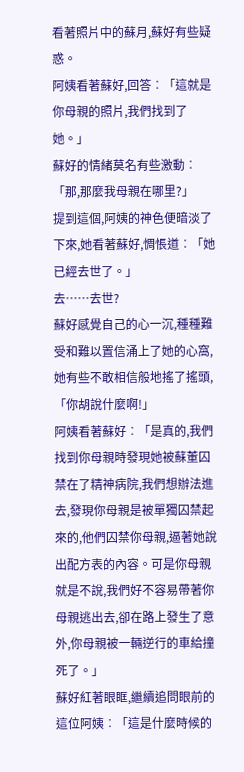看著照片中的蘇月,蘇好有些疑惑。
阿姨看著蘇好,回答︰「這就是你母親的照片,我們找到了她。」
蘇好的情緒莫名有些激動︰「那,那麼我母親在哪里?」
提到這個,阿姨的神色便暗淡了下來,她看著蘇好,惆悵道︰「她已經去世了。」
去……去世?
蘇好感覺自己的心一沉,種種難受和難以置信涌上了她的心窩,她有些不敢相信般地搖了搖頭,「你胡說什麼啊!」
阿姨看著蘇好︰「是真的,我們找到你母親時發現她被蘇董囚禁在了精神病院,我們想辦法進去,發現你母親是被單獨囚禁起來的,他們囚禁你母親,逼著她說出配方表的內容。可是你母親就是不說,我們好不容易帶著你母親逃出去,卻在路上發生了意外,你母親被一輛逆行的車給撞死了。」
蘇好紅著眼眶,繼續追問眼前的這位阿姨︰「這是什麼時候的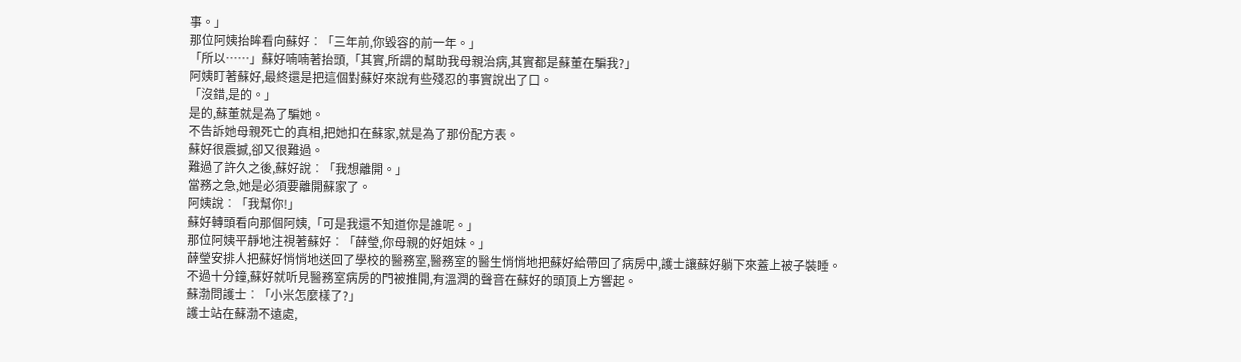事。」
那位阿姨抬眸看向蘇好︰「三年前,你毀容的前一年。」
「所以……」蘇好喃喃著抬頭,「其實,所謂的幫助我母親治病,其實都是蘇董在騙我?」
阿姨盯著蘇好,最終還是把這個對蘇好來說有些殘忍的事實說出了口。
「沒錯,是的。」
是的,蘇董就是為了騙她。
不告訴她母親死亡的真相,把她扣在蘇家,就是為了那份配方表。
蘇好很震撼,卻又很難過。
難過了許久之後,蘇好說︰「我想離開。」
當務之急,她是必須要離開蘇家了。
阿姨說︰「我幫你!」
蘇好轉頭看向那個阿姨,「可是我還不知道你是誰呢。」
那位阿姨平靜地注視著蘇好︰「薛瑩,你母親的好姐妹。」
薛瑩安排人把蘇好悄悄地送回了學校的醫務室,醫務室的醫生悄悄地把蘇好給帶回了病房中,護士讓蘇好躺下來蓋上被子裝睡。
不過十分鐘,蘇好就听見醫務室病房的門被推開,有溫潤的聲音在蘇好的頭頂上方響起。
蘇渤問護士︰「小米怎麼樣了?」
護士站在蘇渤不遠處,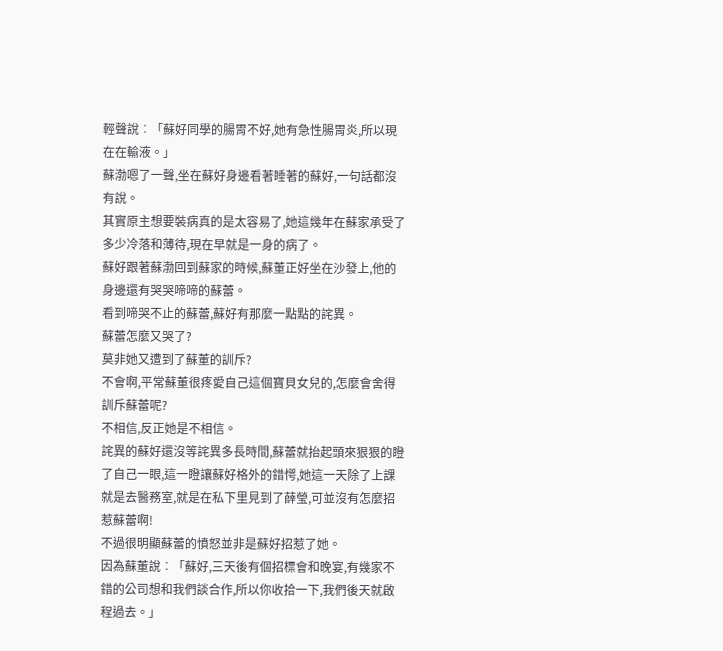輕聲說︰「蘇好同學的腸胃不好,她有急性腸胃炎,所以現在在輸液。」
蘇渤嗯了一聲,坐在蘇好身邊看著睡著的蘇好,一句話都沒有說。
其實原主想要裝病真的是太容易了,她這幾年在蘇家承受了多少冷落和薄待,現在早就是一身的病了。
蘇好跟著蘇渤回到蘇家的時候,蘇董正好坐在沙發上,他的身邊還有哭哭啼啼的蘇蕾。
看到啼哭不止的蘇蕾,蘇好有那麼一點點的詫異。
蘇蕾怎麼又哭了?
莫非她又遭到了蘇董的訓斥?
不會啊,平常蘇董很疼愛自己這個寶貝女兒的,怎麼會舍得訓斥蘇蕾呢?
不相信,反正她是不相信。
詫異的蘇好還沒等詫異多長時間,蘇蕾就抬起頭來狠狠的瞪了自己一眼,這一瞪讓蘇好格外的錯愕,她這一天除了上課就是去醫務室,就是在私下里見到了薛瑩,可並沒有怎麼招惹蘇蕾啊!
不過很明顯蘇蕾的憤怒並非是蘇好招惹了她。
因為蘇董說︰「蘇好,三天後有個招標會和晚宴,有幾家不錯的公司想和我們談合作,所以你收拾一下,我們後天就啟程過去。」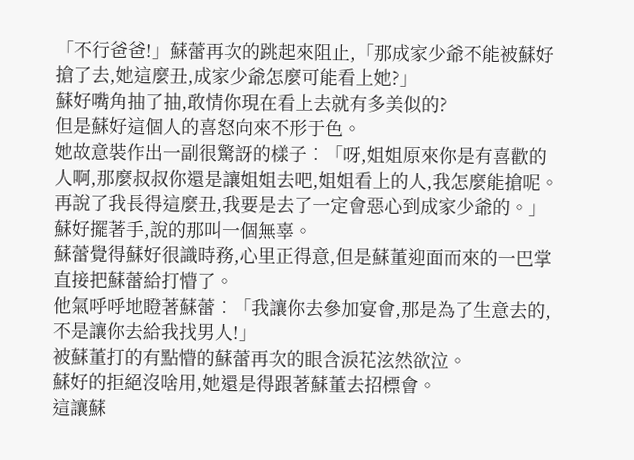「不行爸爸!」蘇蕾再次的跳起來阻止,「那成家少爺不能被蘇好搶了去,她這麼丑,成家少爺怎麼可能看上她?」
蘇好嘴角抽了抽,敢情你現在看上去就有多美似的?
但是蘇好這個人的喜怒向來不形于色。
她故意裝作出一副很驚訝的樣子︰「呀,姐姐原來你是有喜歡的人啊,那麼叔叔你還是讓姐姐去吧,姐姐看上的人,我怎麼能搶呢。再說了我長得這麼丑,我要是去了一定會惡心到成家少爺的。」
蘇好擺著手,說的那叫一個無辜。
蘇蕾覺得蘇好很識時務,心里正得意,但是蘇董迎面而來的一巴掌直接把蘇蕾給打懵了。
他氣呼呼地瞪著蘇蕾︰「我讓你去參加宴會,那是為了生意去的,不是讓你去給我找男人!」
被蘇董打的有點懵的蘇蕾再次的眼含淚花泫然欲泣。
蘇好的拒絕沒啥用,她還是得跟著蘇董去招標會。
這讓蘇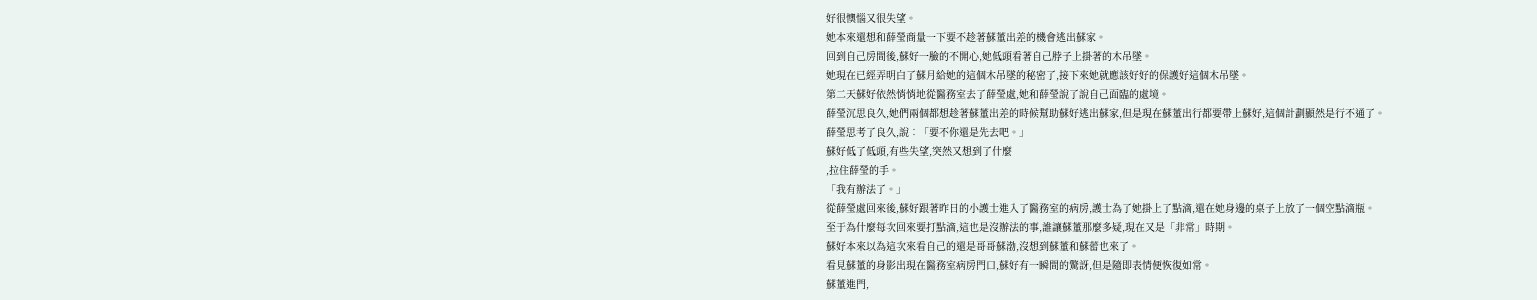好很懊惱又很失望。
她本來還想和薛瑩商量一下要不趁著蘇董出差的機會逃出蘇家。
回到自己房間後,蘇好一臉的不開心,她低頭看著自己脖子上掛著的木吊墜。
她現在已經弄明白了蘇月給她的這個木吊墜的秘密了,接下來她就應該好好的保護好這個木吊墜。
第二天蘇好依然悄悄地從醫務室去了薛瑩處,她和薛瑩說了說自己面臨的處境。
薛瑩沉思良久,她們兩個都想趁著蘇董出差的時候幫助蘇好逃出蘇家,但是現在蘇董出行都要帶上蘇好,這個計劃顯然是行不通了。
薛瑩思考了良久,說︰「要不你還是先去吧。」
蘇好低了低頭,有些失望,突然又想到了什麼
,拉住薛瑩的手。
「我有辦法了。」
從薛瑩處回來後,蘇好跟著昨日的小護士進入了醫務室的病房,護士為了她掛上了點滴,還在她身邊的桌子上放了一個空點滴瓶。
至于為什麼每次回來要打點滴,這也是沒辦法的事,誰讓蘇董那麼多疑,現在又是「非常」時期。
蘇好本來以為這次來看自己的還是哥哥蘇渤,沒想到蘇董和蘇蕾也來了。
看見蘇董的身影出現在醫務室病房門口,蘇好有一瞬間的驚訝,但是隨即表情便恢復如常。
蘇董進門,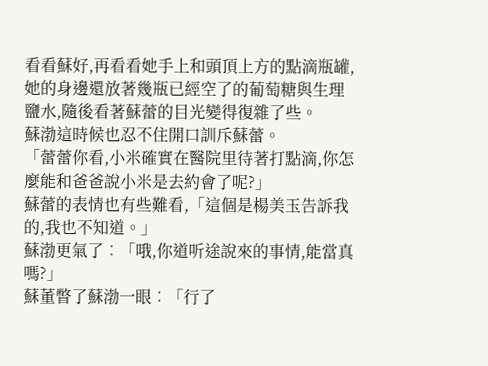看看蘇好,再看看她手上和頭頂上方的點滴瓶罐,她的身邊還放著幾瓶已經空了的葡萄糖與生理鹽水,隨後看著蘇蕾的目光變得復雜了些。
蘇渤這時候也忍不住開口訓斥蘇蕾。
「蕾蕾你看,小米確實在醫院里待著打點滴,你怎麼能和爸爸說小米是去約會了呢?」
蘇蕾的表情也有些難看,「這個是楊美玉告訴我的,我也不知道。」
蘇渤更氣了︰「哦,你道听途說來的事情,能當真嗎?」
蘇董瞥了蘇渤一眼︰「行了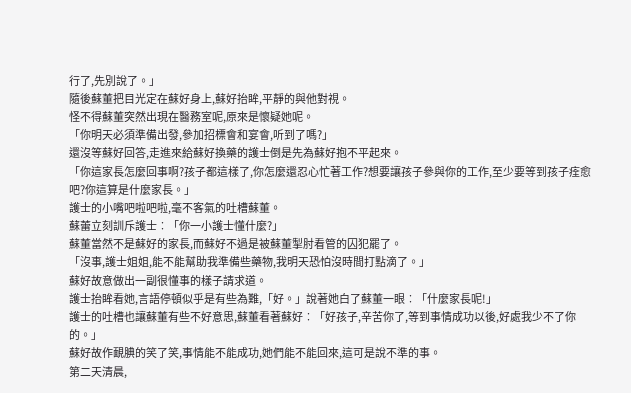行了,先別說了。」
隨後蘇董把目光定在蘇好身上,蘇好抬眸,平靜的與他對視。
怪不得蘇董突然出現在醫務室呢,原來是懷疑她呢。
「你明天必須準備出發,參加招標會和宴會,听到了嗎?」
還沒等蘇好回答,走進來給蘇好換藥的護士倒是先為蘇好抱不平起來。
「你這家長怎麼回事啊?孩子都這樣了,你怎麼還忍心忙著工作?想要讓孩子參與你的工作,至少要等到孩子痊愈吧?你這算是什麼家長。」
護士的小嘴吧啦吧啦,毫不客氣的吐槽蘇董。
蘇蕾立刻訓斥護士︰「你一小護士懂什麼?」
蘇董當然不是蘇好的家長,而蘇好不過是被蘇董掣肘看管的囚犯罷了。
「沒事,護士姐姐,能不能幫助我準備些藥物,我明天恐怕沒時間打點滴了。」
蘇好故意做出一副很懂事的樣子請求道。
護士抬眸看她,言語停頓似乎是有些為難,「好。」說著她白了蘇董一眼︰「什麼家長呢!」
護士的吐槽也讓蘇董有些不好意思,蘇董看著蘇好︰「好孩子,辛苦你了,等到事情成功以後,好處我少不了你的。」
蘇好故作靦腆的笑了笑,事情能不能成功,她們能不能回來,這可是說不準的事。
第二天清晨,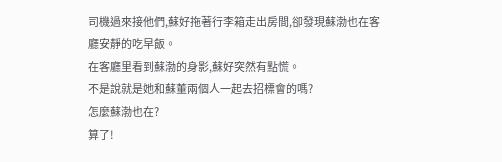司機過來接他們,蘇好拖著行李箱走出房間,卻發現蘇渤也在客廳安靜的吃早飯。
在客廳里看到蘇渤的身影,蘇好突然有點慌。
不是說就是她和蘇董兩個人一起去招標會的嗎?
怎麼蘇渤也在?
算了!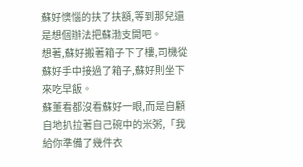蘇好懊惱的扶了扶額,等到那兒還是想個辦法把蘇渤支開吧。
想著,蘇好搬著箱子下了樓,司機從蘇好手中接過了箱子,蘇好則坐下來吃早飯。
蘇董看都沒看蘇好一眼,而是自顧自地扒拉著自己碗中的米粥,「我給你準備了幾件衣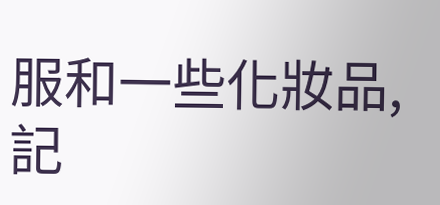服和一些化妝品,記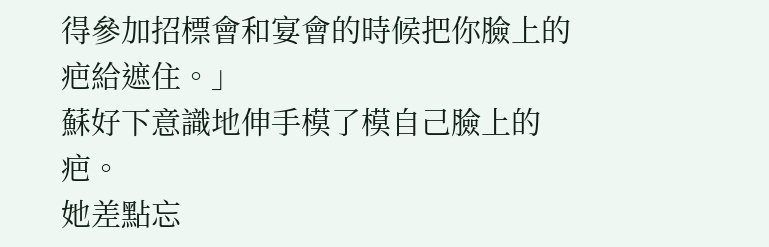得參加招標會和宴會的時候把你臉上的疤給遮住。」
蘇好下意識地伸手模了模自己臉上的疤。
她差點忘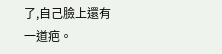了,自己臉上還有一道疤。